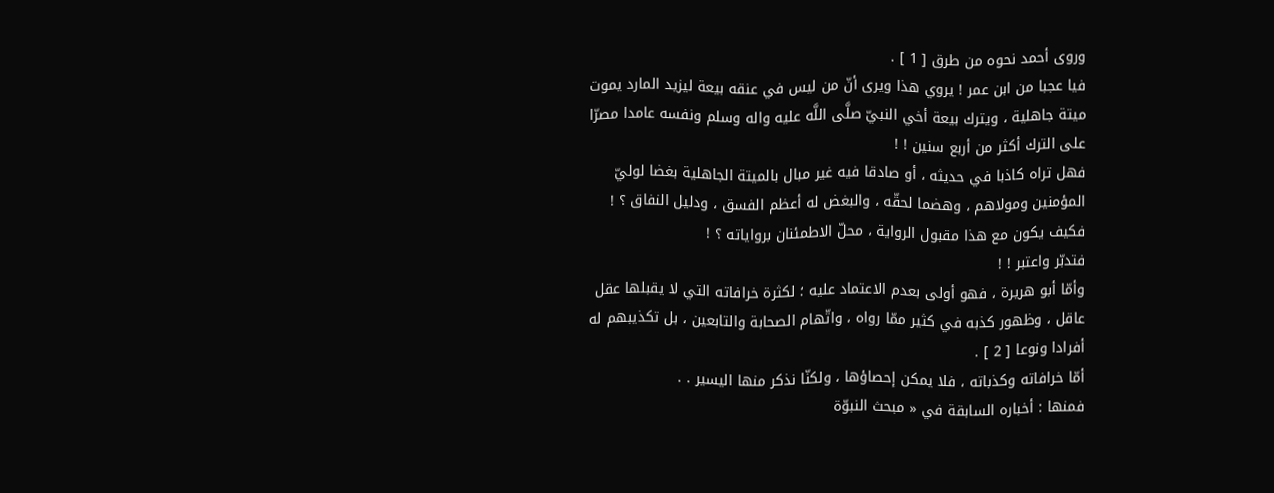وروى أحمد نحوه من طرق [ 1 ] .
فيا عجبا من ابن عمر ! يروي هذا ويرى أنّ من ليس في عنقه بيعة ليزيد المارد يموت ميتة جاهلية ، ويترك بيعة أخي النبيّ صلَّى اللَّه عليه واله وسلم ونفسه عامدا مصرّا على الترك أكثر من أربع سنين ! !
فهل تراه كاذبا في حديثه ، أو صادقا فيه غير مبال بالميتة الجاهلية بغضا لوليّ المؤمنين ومولاهم ، وهضما لحقّه ، والبغض له أعظم الفسق ، ودليل النفاق ؟ !
فكيف يكون مع هذا مقبول الرواية ، محلّ الاطمئنان برواياته ؟ !
فتدبّر واعتبر ! !
وأمّا أبو هريرة ، فهو أولى بعدم الاعتماد عليه ؛ لكثرة خرافاته التي لا يقبلها عقل عاقل ، وظهور كذبه في كثير ممّا رواه ، واتّهام الصحابة والتابعين ، بل تكذيبهم له أفرادا ونوعا [ 2 ] .
أمّا خرافاته وكذباته ، فلا يمكن إحصاؤها ، ولكنّا نذكر منها اليسير . .
فمنها : أخباره السابقة في « مبحث النبوّة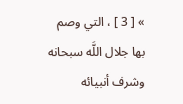» [ 3 ] ، التي وصم بها جلال اللَّه سبحانه وشرف أنبيائه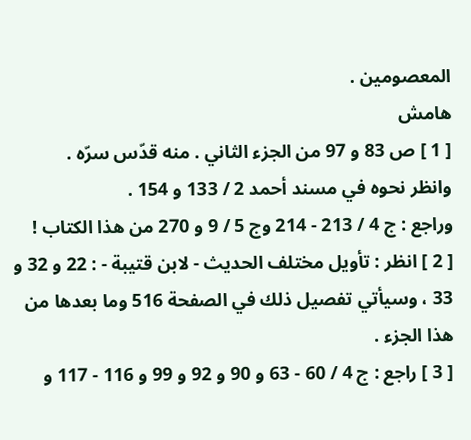المعصومين .
هامش
[ 1 ] ص 83 و 97 من الجزء الثاني . منه قدّس سرّه .
وانظر نحوه في مسند أحمد 2 / 133 و 154 .
وراجع : ج 4 / 213 - 214 وج 5 / 9 و 270 من هذا الكتاب !
[ 2 ] انظر : تأويل مختلف الحديث - لابن قتيبة - : 22 و 32 و 33 ، وسيأتي تفصيل ذلك في الصفحة 516 وما بعدها من هذا الجزء .
[ 3 ] راجع : ج 4 / 60 - 63 و 90 و 92 و 99 و 116 - 117 و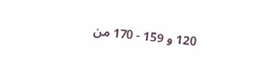120 و 159 - 170 من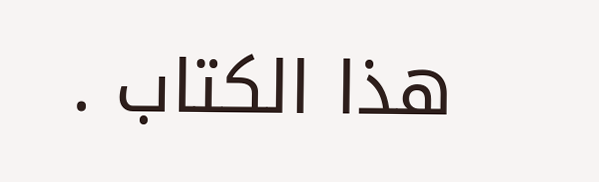هذا الكتاب .